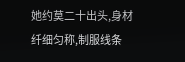她约莫二十出头,身材纤细匀称,制服线条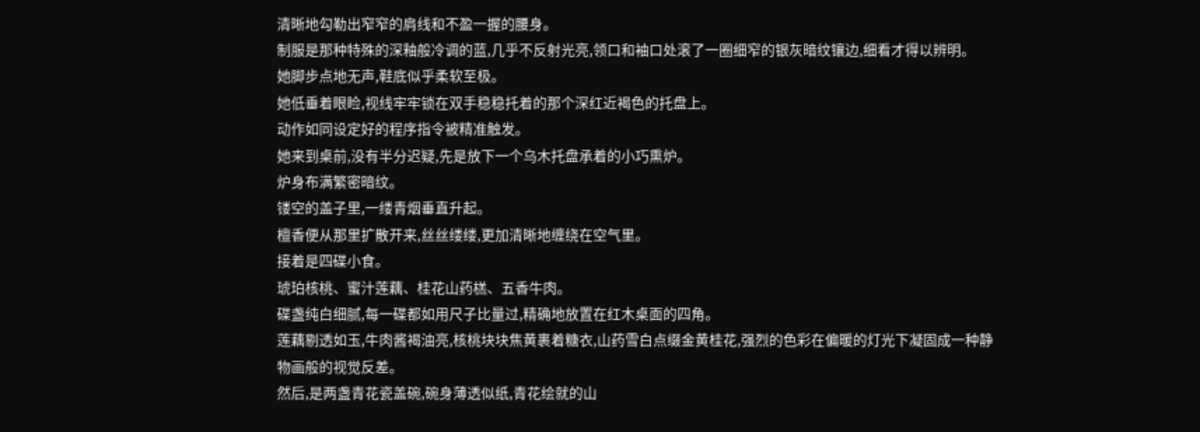清晰地勾勒出窄窄的肩线和不盈一握的腰身。
制服是那种特殊的深釉般冷调的蓝,几乎不反射光亮,领口和袖口处滚了一圈细窄的银灰暗纹镶边,细看才得以辨明。
她脚步点地无声,鞋底似乎柔软至极。
她低垂着眼睑,视线牢牢锁在双手稳稳托着的那个深红近褐色的托盘上。
动作如同设定好的程序指令被精准触发。
她来到桌前,没有半分迟疑,先是放下一个乌木托盘承着的小巧熏炉。
炉身布满繁密暗纹。
镂空的盖子里,一缕青烟垂直升起。
檀香便从那里扩散开来,丝丝缕缕,更加清晰地缠绕在空气里。
接着是四碟小食。
琥珀核桃、蜜汁莲藕、桂花山药榚、五香牛肉。
碟盏纯白细腻,每一碟都如用尺子比量过,精确地放置在红木桌面的四角。
莲藕剔透如玉,牛肉酱褐油亮,核桃块块焦黄裹着糖衣,山药雪白点缀金黄桂花,强烈的色彩在偏暖的灯光下凝固成一种静物画般的视觉反差。
然后,是两盏青花瓷盖碗,碗身薄透似纸,青花绘就的山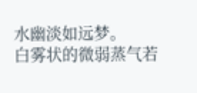水幽淡如远梦。
白雾状的微弱蒸气若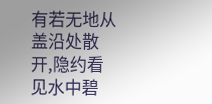有若无地从盖沿处散开,隐约看见水中碧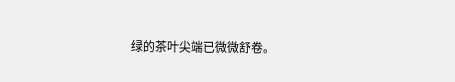绿的茶叶尖端已微微舒卷。